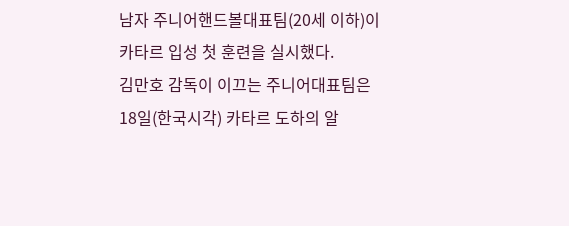남자 주니어핸드볼대표팀(20세 이하)이 카타르 입성 첫 훈련을 실시했다.
김만호 감독이 이끄는 주니어대표팀은 18일(한국시각) 카타르 도하의 알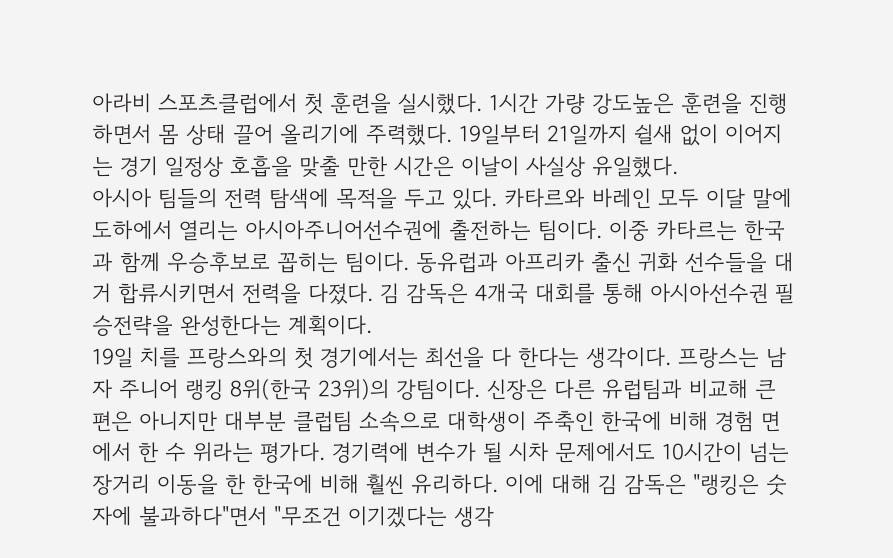아라비 스포츠클럽에서 첫 훈련을 실시했다. 1시간 가량 강도높은 훈련을 진행하면서 몸 상태 끌어 올리기에 주력했다. 19일부터 21일까지 쉴새 없이 이어지는 경기 일정상 호흡을 맞출 만한 시간은 이날이 사실상 유일했다.
아시아 팀들의 전력 탐색에 목적을 두고 있다. 카타르와 바레인 모두 이달 말에 도하에서 열리는 아시아주니어선수권에 출전하는 팀이다. 이중 카타르는 한국과 함께 우승후보로 꼽히는 팀이다. 동유럽과 아프리카 출신 귀화 선수들을 대거 합류시키면서 전력을 다졌다. 김 감독은 4개국 대회를 통해 아시아선수권 필승전략을 완성한다는 계획이다.
19일 치를 프랑스와의 첫 경기에서는 최선을 다 한다는 생각이다. 프랑스는 남자 주니어 랭킹 8위(한국 23위)의 강팀이다. 신장은 다른 유럽팀과 비교해 큰 편은 아니지만 대부분 클럽팀 소속으로 대학생이 주축인 한국에 비해 경험 면에서 한 수 위라는 평가다. 경기력에 변수가 될 시차 문제에서도 10시간이 넘는 장거리 이동을 한 한국에 비해 훨씬 유리하다. 이에 대해 김 감독은 "랭킹은 숫자에 불과하다"면서 "무조건 이기겠다는 생각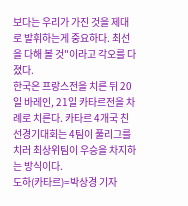보다는 우리가 가진 것을 제대로 발휘하는게 중요하다. 최선을 다해 볼 것"이라고 각오를 다졌다.
한국은 프랑스전을 치른 뒤 20일 바레인, 21일 카타르전을 차례로 치른다. 카타르 4개국 친선경기대회는 4팀이 풀리그를 치러 최상위팀이 우승을 차지하는 방식이다.
도하(카타르)=박상경 기자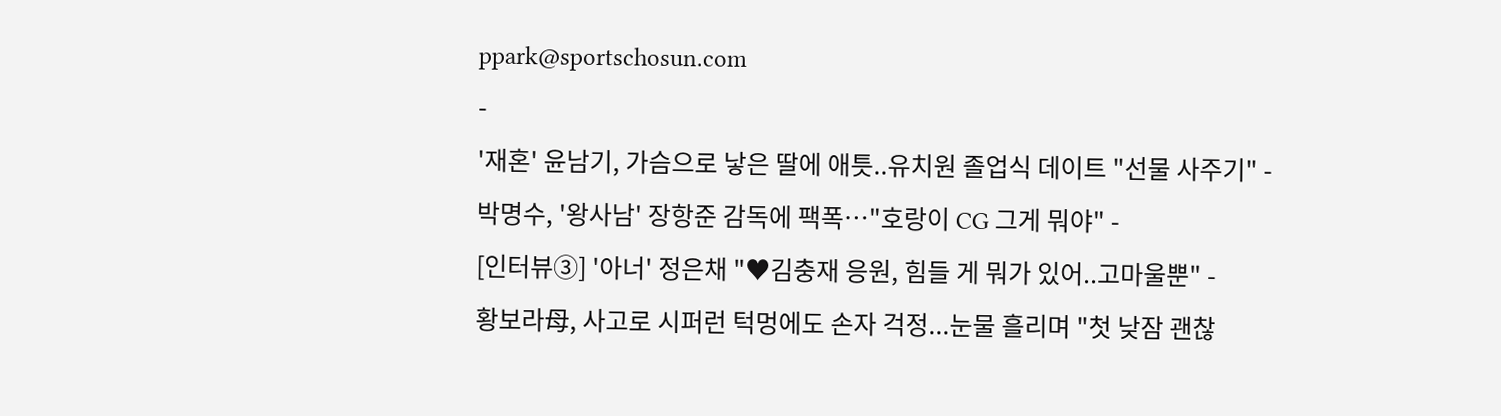ppark@sportschosun.com
-
'재혼' 윤남기, 가슴으로 낳은 딸에 애틋..유치원 졸업식 데이트 "선물 사주기" -
박명수, '왕사남' 장항준 감독에 팩폭…"호랑이 CG 그게 뭐야" -
[인터뷰③] '아너' 정은채 "♥김충재 응원, 힘들 게 뭐가 있어..고마울뿐" -
황보라母, 사고로 시퍼런 턱멍에도 손자 걱정...눈물 흘리며 "첫 낮잠 괜찮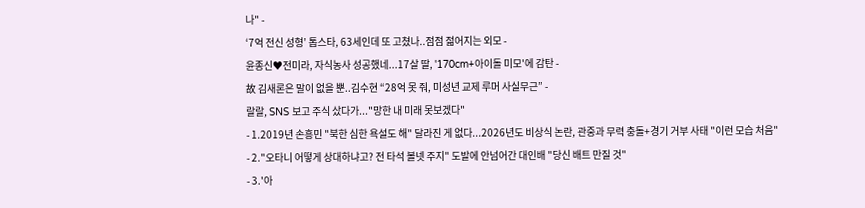나" -
‘7억 전신 성형’ 톱스타, 63세인데 또 고쳤나..점점 젊어지는 외모 -
윤종신♥전미라, 자식농사 성공했네...17살 딸, '170cm+아이돌 미모'에 감탄 -
故 김새론은 말이 없을 뿐..김수현 “28억 못 줘, 미성년 교제 루머 사실무근” -
랄랄, SNS 보고 주식 샀다가..."망한 내 미래 못보겠다"
- 1.2019년 손흥민 "북한 심한 욕설도 해" 달라진 게 없다...2026년도 비상식 논란, 관중과 무력 충돌+경기 거부 사태 "이런 모습 처음"
- 2."오타니 어떻게 상대하냐고? 전 타석 볼넷 주지" 도발에 안넘어간 대인배 "당신 배트 만질 것"
- 3.'아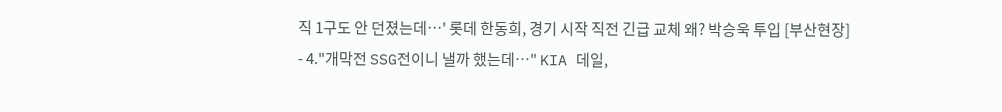직 1구도 안 던졌는데…' 롯데 한동희, 경기 시작 직전 긴급 교체 왜? 박승욱 투입 [부산현장]
- 4."개막전 SSG전이니 낼까 했는데…" KIA 데일,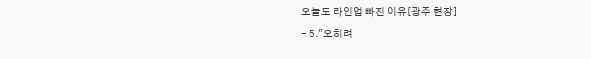오늘도 라인업 빠진 이유[광주 현장]
- 5."오히려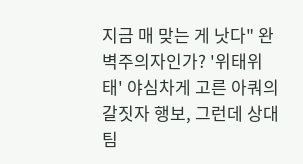지금 매 맞는 게 낫다" 완벽주의자인가? '위태위태' 야심차게 고른 아쿼의 갈짓자 행보, 그런데 상대팀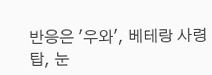반응은 '우와', 베테랑 사령탑, 눈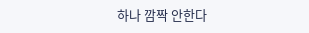하나 깜짝 안한다